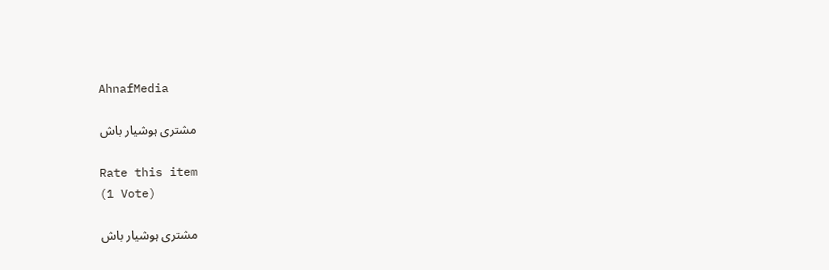AhnafMedia

مشتری ہوشیار باش

Rate this item
(1 Vote)

مشتری ہوشیار باش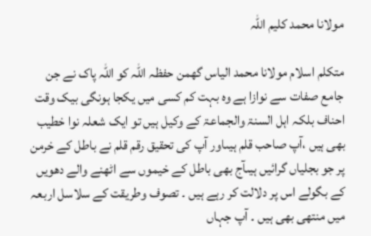مولانا محمد کلیم اللہ

متکلم اسلام مولانا محمد الیاس گھمن حفظہ اللہ کو اللہ پاک نے جن جامع صفات سے نوازا ہے وہ بہت کم کسی میں یکجا ہونگی بیک وقت احناف بلکہ اہل السنۃ والجماعۃ کے وکیل ہیں تو ایک شعلہ نوا خطیب بھی ہیں ،آپ صاحب قلم ہیںاور آپ کی تحقیق رقم قلم نے باطل کے خرمن پر جو بجلیاں گرائیں ہیںآج بھی باطل کے خیموں سے اٹھنے والے دھویں کے بگولے اس پر دلالت کر رہے ہیں ۔ تصوف وطریقت کے سلاسل اربعہ میں منتھی بھی ہیں ۔ آپ جہاں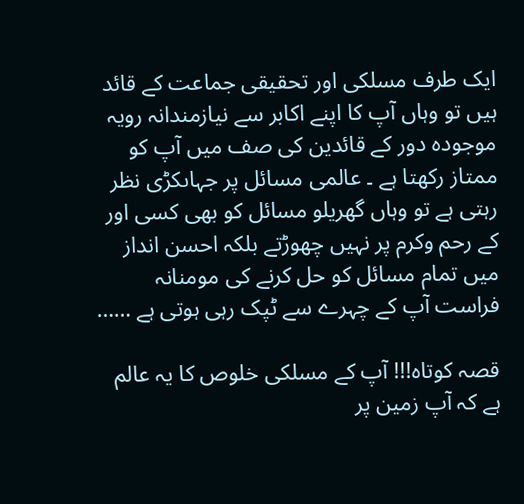ایک طرف مسلکی اور تحقیقی جماعت کے قائد ہیں تو وہاں آپ کا اپنے اکابر سے نیازمندانہ رویہ موجودہ دور کے قائدین کی صف میں آپ کو ممتاز رکھتا ہے ۔ عالمی مسائل پر جہاںکڑی نظر رہتی ہے تو وہاں گھریلو مسائل کو بھی کسی اور کے رحم وکرم پر نہیں چھوڑتے بلکہ احسن انداز میں تمام مسائل کو حل کرنے کی مومنانہ فراست آپ کے چہرے سے ٹپک رہی ہوتی ہے ……

قصہ کوتاہ!!! آپ کے مسلکی خلوص کا یہ عالم ہے کہ آپ زمین پر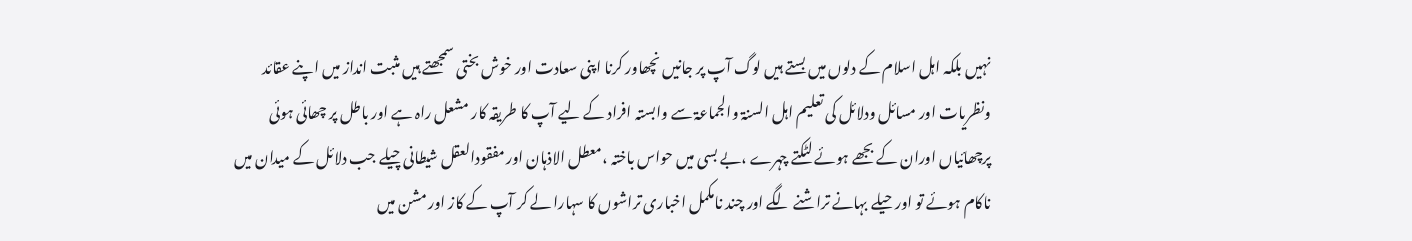نہیں بلکہ اہل اسلام کے دلوں میں بستے ہیں لوگ آپ پر جانیں نچھاور کرنا اپنی سعادت اور خوش بختی سمجھتے ہیں مثبت انداز میں اپنے عقائد ونظریات اور مسائل ودلائل کی تعلیم اہل السنۃ والجماعۃ سے وابستہ افراد کے لیے آپ کا طریقہ کار مشعل راہ ہے اور باطل پر چھائی ہوئی پرچھائیاں اوران کے بجھے ہوئے لٹکتے چہرے ،بے بسی میں حواس باختہ ،معطل الاذہان اور مفقودالعقل شیطانی چیلے جب دلائل کے میدان میں ناکام ہوئے تو اور حیلے بہانے تراشنے لگے اور چند نامکمل اخباری تراشوں کا سہارا لے کر آپ کے کاز اور مشن میں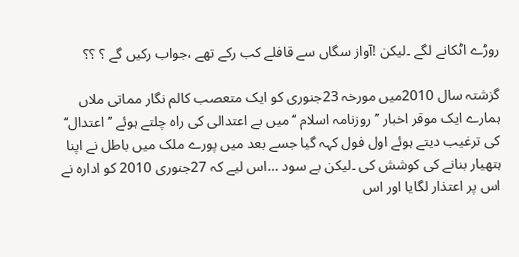روڑے اٹکانے لگے ۔لیکن !آواز سگاں سے قافلے کب رکے تھے ،جواب رکیں گے ؟ ؟؟

گزشتہ سال 2010میں مورخہ 23جنوری کو ایک متعصب کالم نگار مماتی ملاں ہمارے ایک موقر اخبار ’’روزنامہ اسلام ‘‘میں بے اعتدالی کی راہ چلتے ہوئے ’’اعتدال‘‘ کی ترغیب دیتے ہوئے اول فول کہہ گیا جسے بعد میں پورے ملک میں باطل نے اپنا ہتھیار بنانے کی کوشش کی ۔لیکن بے سود …اس لیے کہ 27جنوری 2010 کو ادارہ نے اس پر اعتذار لگایا اور اس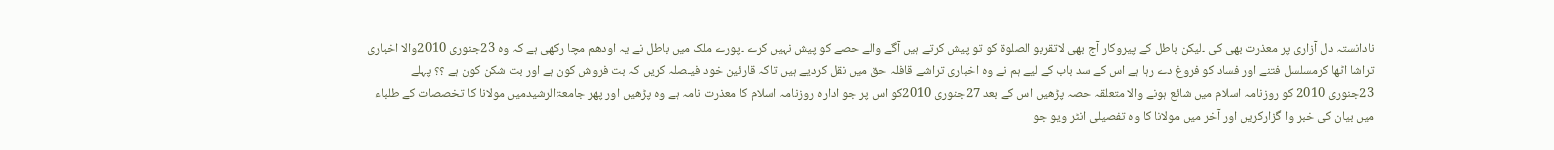نادانستہ دل آزاری پر معذرت بھی کی ۔لیکن باطل کے پیروکار آج بھی لاتقربو الصلوۃ کو تو پیش کرتے ہیں آگے والے حصے کو پیش نہیں کرے ۔پورے ملک میں باطل نے یہ اودھم مچا رکھی ہے کہ وہ 23جنوری 2010والا اخباری تراشا اٹھا کرمسلسل فتنے اور فساد کو فروغ دے رہا ہے اس کے سد باب کے لیے ہم نے وہ اخباری تراشے قافلہ حق میں نقل کردیے ہیں تاکہ قارئین خود فیـصلہ کریں کہ بت فروش کون ہے اور بت شکن کون ہے ؟؟ پہلے 23جنوری 2010 کو روزنامہ اسلام میں شائع ہونے والا متعلقہ حصہ پڑھیں اس کے بعد 27جنوری 2010کو اس پر جو ادارہ روزنامہ اسلام کا معذرت نامہ ہے وہ پڑھیں اور پھر جامعۃالرشیدمیں مولانا کا تخصصات کے طلباء میں بیان کی خبر وا گزارکریں اور آخر میں مولانا کا وہ تفصیلی انٹر ویو جو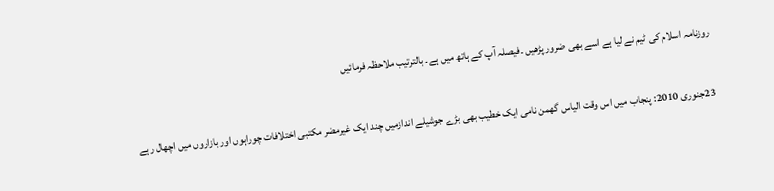روزنامہ اسلام کی ٹیم نے لیا ہے اسے بھی ضرور پڑھیں ۔فیصلہ آپ کے ہاتھ میں ہے۔ بالترتیب ملاحظہ فرمائیں

23جنوری 2010: پنجاب میں اس وقت الیاس گھمن نامی ایک خطیب بھی بڑے جوشیلے اندازمیں چند ایک غیرمضر مکتبی اختلافات چوراہوں اور بازاروں میں اچھال رہے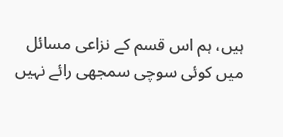ہیں، ہم اس قسم کے نزاعی مسائل میں کوئی سوچی سمجھی رائے نہیں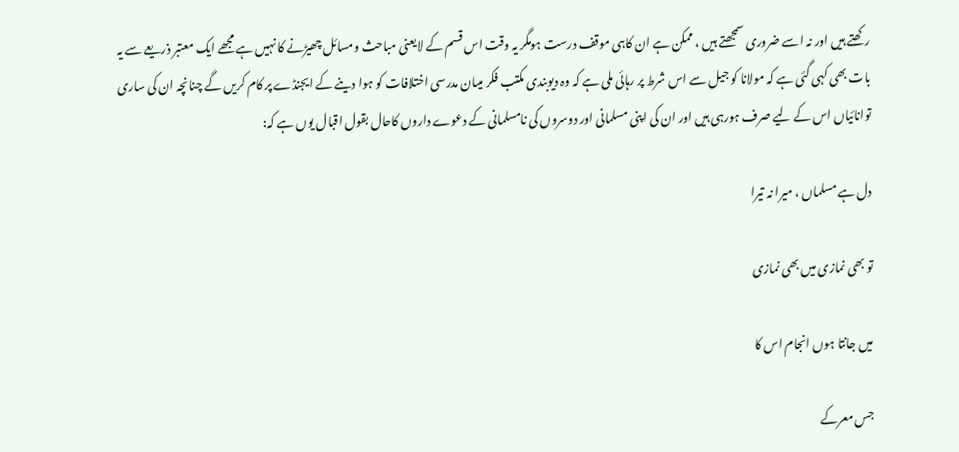رکھتے ہیں اور نہ اسے ضروری سمجھتے ہیں ، ممکن ہے ان کاہی موقف درست ہومگر یہ وقت اس قسم کے لایعنی مباحث ومسائل چھیڑنے کا نہیں ہے مجھے ایک معتبر ذریعے سے یہ بات بھی کہی گئی ہے کہ مولانا کو جیل سے اس شرط پر رہائی ملی ہے کہ وہ دیوبندی مکتب فکر میںان مدرسی اختلافات کو ہوا دینے کے ایجنڈے پر کام کریں گے چنانچہ ان کی ساری توانائیاں اس کے لیے صرف ہورہی ہیں اور ان کی اپنی مسلمانی اور دوسروں کی نامسلمانی کے دعوے داروں کاحال بقول اقبال یوں ہے کہ:

دل ہے مسلماں ، میرا نہ تیرا

تو بھی نمازی میں بھی نمازی

میں جانتا ہوں انجام اس کا

جس معرکے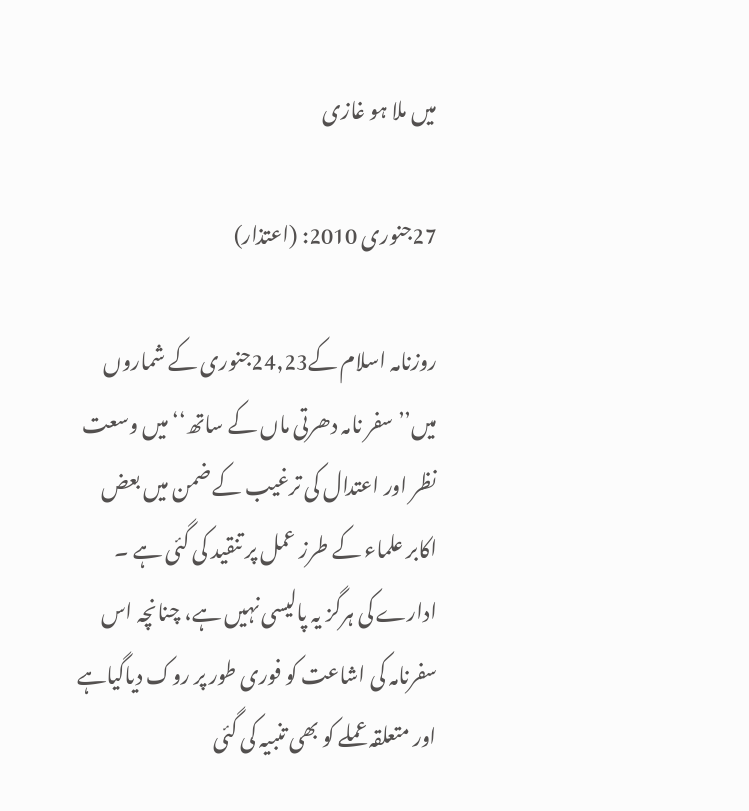میں ملا ہو غازی

27جنوری 2010: (اعتذار)

روزنامہ اسلام کے24,23جنوری کے شماروں میں’’ سفر نامہ دھرتی ماں کے ساتھ‘‘ میں وسعت نظر اور اعتدال کی ترغیب کے ضمن میں بعض اکابر علماء کے طرز عمل پر تنقید کی گئی ہے ۔ ادارے کی ہرگز یہ پالیسی نہیں ہے، چنانچہ اس سفرنامہ کی اشاعت کو فوری طور پر روک دیاگیاہے اور متعلقہ عملے کو بھی تنبیہ کی گئی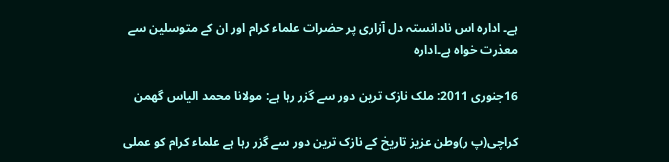ہے۔ ادارہ اس نادانستہ دل آزاری پر حضرات علماء کرام اور ان کے متوسلین سے معذرت خواہ ہے۔ادارہ

16جنوری 2011: ملک نازک ترین دور سے گزر رہا ہے: مولانا محمد الیاس گھمن

کراچی(پ ر)وطن عزیز تاریخ کے نازک ترین دور سے گزر رہا ہے علماء کرام کو عملی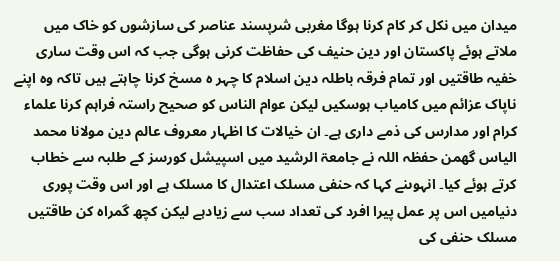میدان میں نکل کر کام کرنا ہوگا مغربی شرپسند عناصر کی سازشوں کو خاک میں ملاتے ہوئے پاکستان اور دین حنیف کی حفاظت کرنی ہوگی جب کہ اس وقت ساری خفیہ طاقتیں اور تمام فرقہ باطلہ دین اسلام کا چہر ہ مسخ کرنا چاہتے ہیں تاکہ وہ اپنے ناپاک عزائم میں کامیاب ہوسکیں لیکن عوام الناس کو صحیح راستہ فراہم کرنا علماء کرام اور مدارس کی ذمے داری ہے۔ ان خیالات کا اظہار معروف عالم دین مولانا محمد الیاس گھمن حفظہ اللہ نے جامعۃ الرشید میں اسپیشل کورسز کے طلبہ سے خطاب کرتے ہوئے کیا۔ انہوںنے کہا کہ حنفی مسلک اعتدال کا مسلک ہے اور اس وقت پوری دنیامیں اس پر عمل پیرا افرد کی تعداد سب سے زیادہے لیکن کچھ گمراہ کن طاقتیں مسلک حنفی کی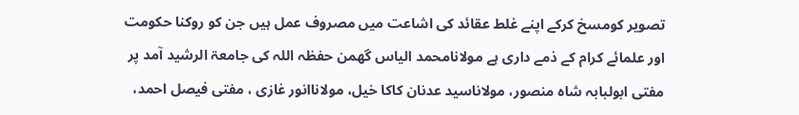تصویر کومسخ کرکے اپنے غلط عقائد کی اشاعت میں مصروف عمل ہیں جن کو روکنا حکومت اور علمائے کرام کے ذمے داری ہے مولانامحمد الیاس گھمن حفظہ اللہ کی جامعۃ الرشید آمد پر مفتی ابولبابہ شاہ منصور، مولاناسید عدنان کاکا خیل، مولاناانور غازی ، مفتی فیصل احمد،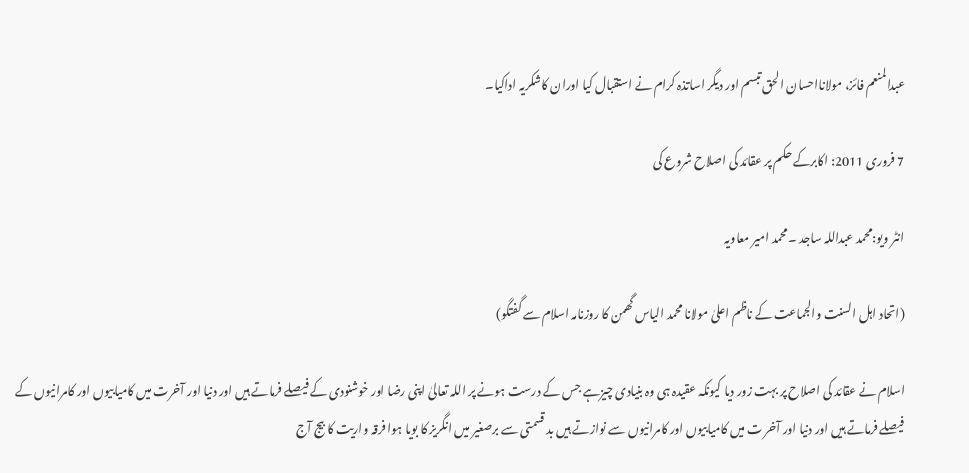عبدالمنعم فائز، مولانااحسان الحق تبسم اور دیگر اساتذہ کرام نے استقبال کیا اوران کاشکریہ اداکیا۔

7 فروری 2011: اکابرکے حکم پر عقائد کی اصلاح شروع کی

انٹر ویو:محمد عبداللہ ساجد ۔محمد امیر معاویہ

(اتحاد اہل السنت والجماعت کے ناظم اعلیٰ مولانا محمد الیاس گھمن کا روزنامہ اسلام سے گفتگو)

اسلام نے عقائد کی اصلاح پر بہت زور دیا کیونکہ عقیدہ ہی وہ بنیادی چیزہے جس کے درست ہونے پر اللہ تعالیٰ اپنی رضا اور خوشنودی کے فیصلے فرماتے ہیں اور دنیا اور آخرت میں کامیابیوں اور کامرانیوں کے فیصلے فرماتے ہیں اور دنیا اور آخر ت میں کامیابیوں اور کامرانیوں سے نوازتے ہیں بد قسمتی سے برصغیر میں انگریز کا بویا ہوا فرقہ واریت کا بیج آج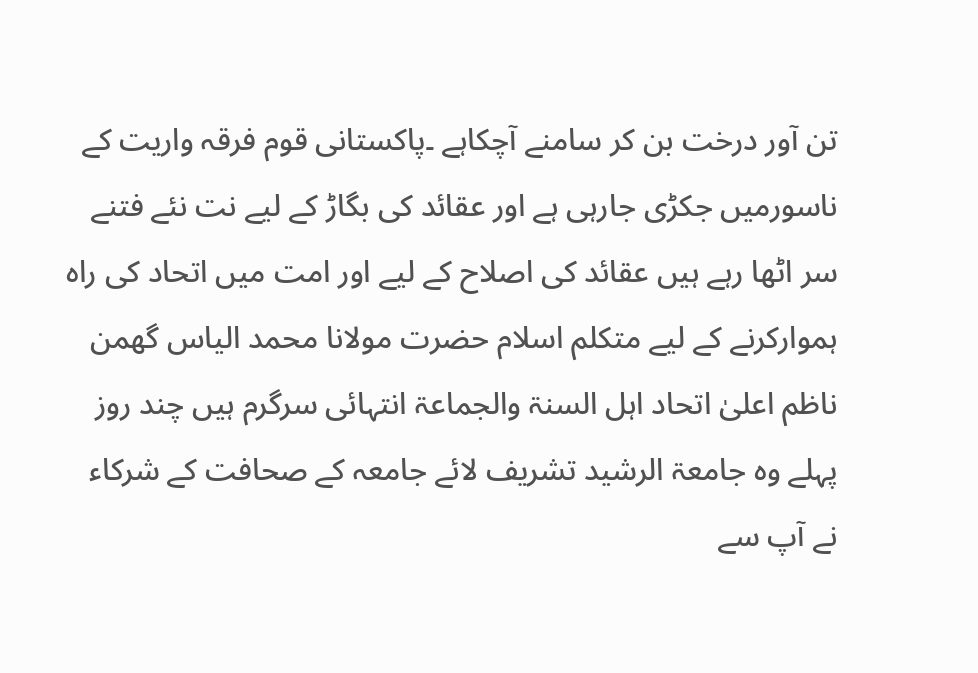تن آور درخت بن کر سامنے آچکاہے ۔پاکستانی قوم فرقہ واریت کے ناسورمیں جکڑی جارہی ہے اور عقائد کی بگاڑ کے لیے نت نئے فتنے سر اٹھا رہے ہیں عقائد کی اصلاح کے لیے اور امت میں اتحاد کی راہ ہموارکرنے کے لیے متکلم اسلام حضرت مولانا محمد الیاس گھمن ناظم اعلیٰ اتحاد اہل السنۃ والجماعۃ انتہائی سرگرم ہیں چند روز پہلے وہ جامعۃ الرشید تشریف لائے جامعہ کے صحافت کے شرکاء نے آپ سے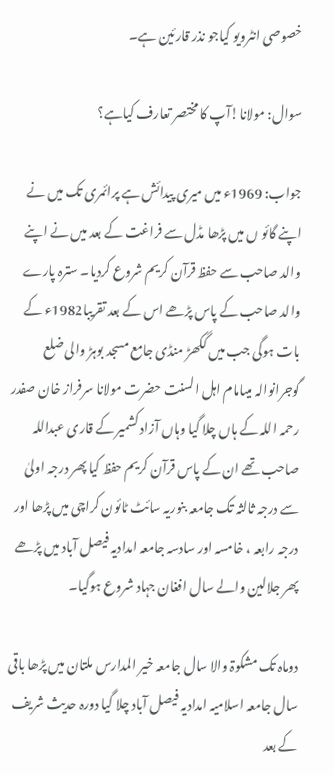خصوصی انٹرویو کیاجو نذر قارئین ہے۔

سوال: مولانا!آپ کا مختصر تعارف کیاہے؟

جواب: 1969ء میں میری پیدائش ہے پرائمری تک میں نے اپنے گائو ں میں پڑھا مڈل سے فراغت کے بعد میں نے اپنے والد صاحب سے حفظ قرآن کریم شروع کردیا۔ سترہ پارے والد صاحب کے پاس پڑھے اس کے بعد تقریبا1982ء کے بات ہوگی جب میں گکھڑ منڈی جامع مسجد بوہڑ والی ضلع گوجرانوالہ میںامام اہل السنت حضرت مولانا سرفراز خان صفدر رحمہ اللہ کے ہاں چلا گیا وہاں آزاد کشمیر کے قاری عبداللہ صاحب تھے ان کے پاس قرآن کریم حفظ کیا پھر درجہ اولیٰ سے درجہ ثالثہ تک جامعہ بنوریہ سائٹ ٹائون کراچی میں پڑھا اور درجہ رابعہ ، خامسہ اور سادسہ جامعہ امدادیہ فیصل آباد میں پڑھے پھر جلالین والے سال افغان جہاد شروع ہوگیا۔

دوماہ تک مشکوۃ والا سال جامعہ خیر المدارس ملتان میں پڑھا باقی سال جامعہ اسلامیہ امدادیہ فیصل آباد چلا گیا دورہ حدیث شریف کے بعد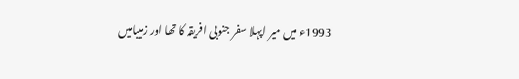1993ء میں میر اپہلا سفر جنوبی افریقہ کا تھا اور زمیبامیں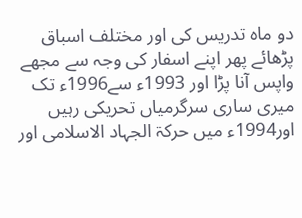دو ماہ تدریس کی اور مختلف اسباق پڑھائے پھر اپنے اسفار کی وجہ سے مجھے واپس آنا پڑا اور 1993ء سے1996ء تک میری ساری سرگرمیاں تحریکی رہیں اور1994ء میں حرکۃ الجہاد الاسلامی اور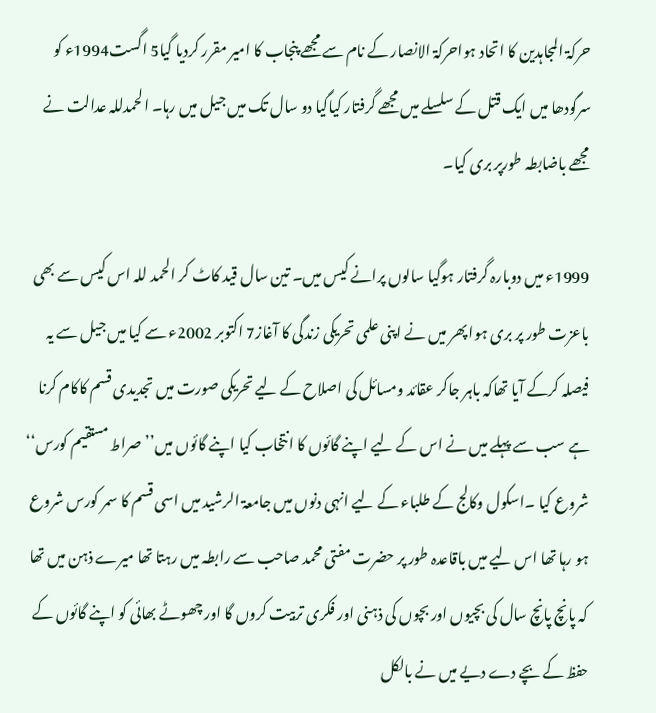حرکۃ المجاہدین کا اتحاد ہواحرکۃ الانصار کے نام سے مجھے پنجاب کا امیر مقرر کردیا گیا5 اگست1994ء کو سرگودھا میں ایک قتل کے سلسلے میں مجھے گرفتار کیاگیا دو سال تک میں جیل میں رہا۔ الحمدللہ عدالت نے مجھے باضابطہ طورپر بری کیا۔

1999ء میں دوبارہ گرفتار ہوگیا سالوں پرانے کیس میں۔ تین سال قید کاٹ کر الحمد للہ اس کیس سے بھی باعزت طور پر بری ہوا پھر میں نے اپنی علمی تحریکی زندگی کا آغاز7 اکتوبر 2002ء سے کیا میں جیل سے یہ فیصلہ کرکے آیا تھاکہ باہر جاکر عقائد ومسائل کی اصلاح کے لیے تحریکی صورت میں تجدیدی قسم کاکام کرنا ہے سب سے پہلے میں نے اس کے لیے اپنے گائوں کا انتخاب کیا اپنے گائوں میں’’ صراط مستقیم کورس‘‘ شروع کیا ۔اسکول وکالج کے طلباء کے لیے انہی دنوں میں جامعۃ الرشید میں اسی قسم کا سمر کورس شروع ہو رہا تھا اس لیے میں باقاعدہ طور پر حضرت مفتی محمد صاحب سے رابطہ میں رہتا تھا میرے ذہن میں تھا کہ پانچ پانچ سال کی بچیوں اور بچوں کی ذہنی اور فکری تربیت کروں گا اور چھوٹے بھائی کو اپنے گائوں کے حفظ کے بچے دے دیے میں نے بالکل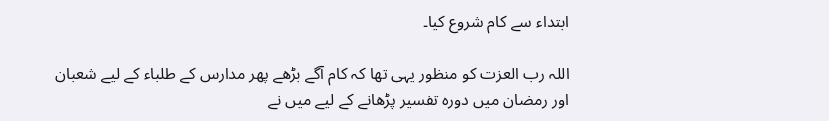ابتداء سے کام شروع کیا۔

اللہ رب العزت کو منظور یہی تھا کہ کام آگے بڑھے پھر مدارس کے طلباء کے لیے شعبان اور رمضان میں دورہ تفسیر پڑھانے کے لیے میں نے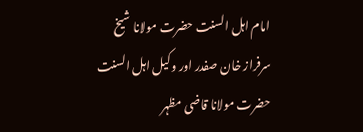امام اہل السنت حضرت مولانا شیخ سرفراز خان صفدر اور وکیل اہل السنت حضرت مولانا قاضی مظہر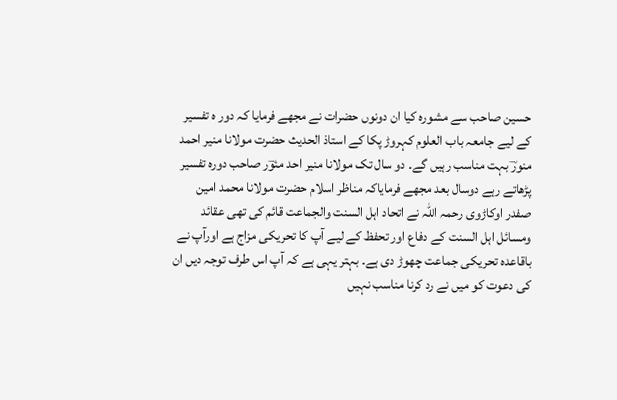حسین صاحب سے مشورہ کیا ان دونوں حضرات نے مجھے فرمایا کہ دور ہ تفسیر کے لیے جامعہ باب العلوم کہروڑ پکا کے استاذ الحدیث حضرت مولانا منیر احمد منورؔ بہت مناسب رہیں گے۔ دو سال تک مولانا منیر احد منوؔر صاحب دورہ تفسیر پڑھاتے رہے دوسال بعد مجھے فرمایاکہ مناظر اسلام حضرت مولانا محمد امین صفدر اوکاڑوی رحمہ اللہ نے اتحاد اہل السنت والجماعت قائم کی تھی عقائد ومسائل اہل السنت کے دفاع اور تحفظ کے لیے آپ کا تحریکی مزاج ہے اورآپ نے باقاعدہ تحریکی جماعت چھوڑ دی ہے۔ بہتر یہی ہے کہ آپ اس طرف توجہ دیں ان کی دعوت کو میں نے رد کرنا مناسب نہیں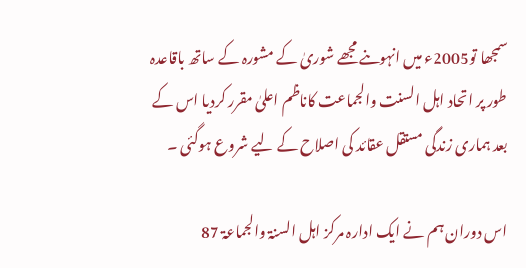سمجھا تو2005ء میں انہوںنے مجھے شوریٰ کے مشورہ کے ساتھ باقاعدہ طور پر اتحاد اہل السنت والجماعت کاناظم اعلیٰ مقرر کردیا اس کے بعد ہماری زندگی مستقل عقائد کی اصلاح کے لیے شروع ہوگئی ۔

اس دوران ہم نے ایک ادارہ مرکز اہل السنۃ والجماعۃ 87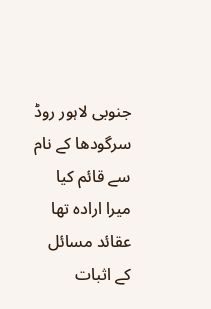جنوبی لاہور روڈ سرگودھا کے نام سے قائم کیا میرا ارادہ تھا عقائد مسائل کے اثبات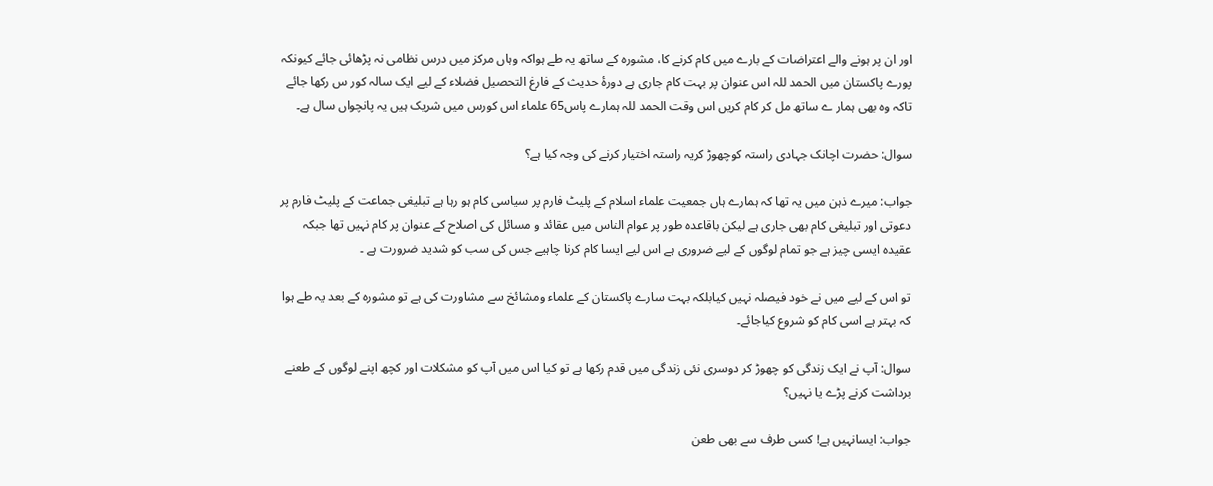اور ان پر ہونے والے اعتراضات کے بارے میں کام کرنے کا، مشورہ کے ساتھ یہ طے ہواکہ وہاں مرکز میں درس نظامی نہ پڑھائی جائے کیونکہ پورے پاکستان میں الحمد للہ اس عنوان پر بہت کام جاری ہے دورۂ حدیث کے فارغ التحصیل فضلاء کے لیے ایک سالہ کور س رکھا جائے تاکہ وہ بھی ہمار ے ساتھ مل کر کام کریں اس وقت الحمد للہ ہمارے پاس65 علماء اس کورس میں شریک ہیں یہ پانچواں سال ہے۔

سوال: حضرت اچانک جہادی راستہ کوچھوڑ کریہ راستہ اختیار کرنے کی وجہ کیا ہے؟

جواب: میرے ذہن میں یہ تھا کہ ہمارے ہاں جمعیت علماء اسلام کے پلیٹ فارم پر سیاسی کام ہو رہا ہے تبلیغی جماعت کے پلیٹ فارم پر دعوتی اور تبلیغی کام بھی جاری ہے لیکن باقاعدہ طور پر عوام الناس میں عقائد و مسائل کی اصلاح کے عنوان پر کام نہیں تھا جبکہ عقیدہ ایسی چیز ہے جو تمام لوگوں کے لیے ضروری ہے اس لیے ایسا کام کرنا چاہیے جس کی سب کو شدید ضرورت ہے ۔

تو اس کے لیے میں نے خود فیصلہ نہیں کیابلکہ بہت سارے پاکستان کے علماء ومشائخ سے مشاورت کی ہے تو مشورہ کے بعد یہ طے ہوا کہ بہتر ہے اسی کام کو شروع کیاجائے۔

سوال: آپ نے ایک زندگی کو چھوڑ کر دوسری نئی زندگی میں قدم رکھا ہے تو کیا اس میں آپ کو مشکلات اور کچھ اپنے لوگوں کے طعنے برداشت کرنے پڑے یا نہیں؟

جواب: ایسانہیں ہے! کسی طرف سے بھی طعن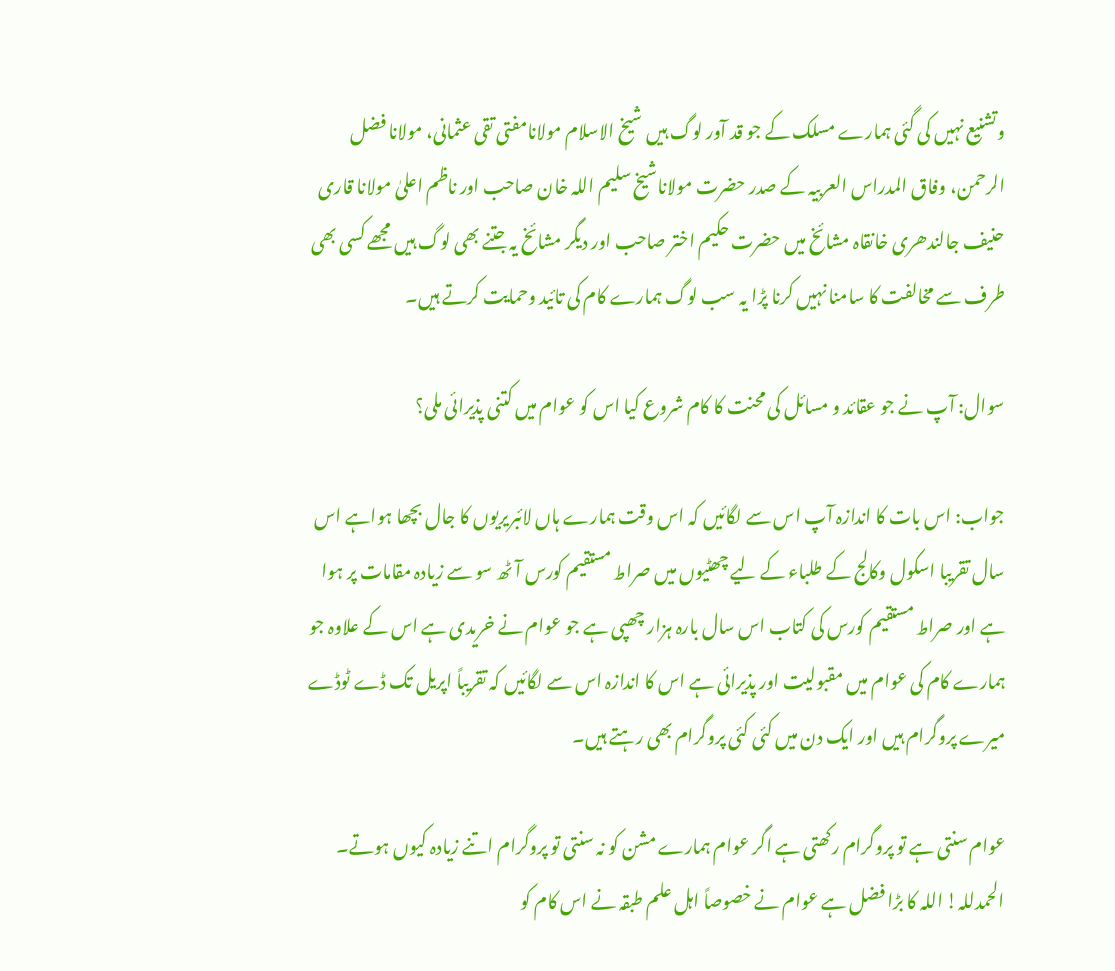وتشنیع نہیں کی گئی ہمارے مسلک کے جو قد آور لوگ ہیں شیخ الاسلام مولانامفتی تقی عثمانی، مولانا فضل الرحمن، وفاق المدراس العربیہ کے صدر حضرت مولاناشیخ سلیم اللہ خان صاحب اور ناظم اعلیٰ مولانا قاری حنیف جالندھری خانقاہ مشائخ میں حضرت حکیم اختر صاحب اور دیگر مشائخ یہ جتنے بھی لوگ ہیں مجھے کسی بھی طرف سے مخالفت کا سامنا نہیں کرنا پڑا یہ سب لوگ ہمارے کام کی تائید وحمایت کرتے ہیں۔

سوال: آپ نے جو عقائد و مسائل کی محنت کا کام شروع کیا اس کو عوام میں کتنی پذیرائی ملی؟

جواب: اس بات کا اندازہ آپ اس سے لگائیں کہ اس وقت ہمارے ہاں لائبریریوں کا جال بچھا ہواہے اس سال تقریبا اسکول وکالج کے طلباء کے لیے چھٹیوں میں صراط مستقیم کورس آٹھ سو سے زیادہ مقامات پر ہوا ہے اور صراط مستقیم کورس کی کتاب اس سال بارہ ہزار چھپی ہے جو عوام نے خریدی ہے اس کے علاوہ جو ہمارے کام کی عوام میں مقبولیت اور پذیرائی ہے اس کا اندازہ اس سے لگائیں کہ تقریباً اپریل تک ڈے ٹوڈے میرے پروگرام ہیں اور ایک دن میں کئی کئی پروگرام بھی رہتے ہیں۔

عوام سنتی ہے تو پروگرام رکھتی ہے اگر عوام ہمارے مشن کو نہ سنتی تو پروگرام اتنے زیادہ کیوں ہوتے۔ الحمدللہ! اللہ کا بڑا فضل ہے عوام نے خصوصاً اہل علم طبقہ نے اس کام کو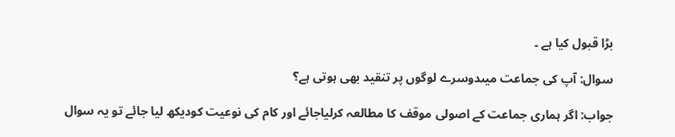بڑا قبول کیا ہے ۔

سوال: آپ کی جماعت میںدوسرے لوگوں پر تنقید بھی ہوتی ہے؟

جواب: اگر ہماری جماعت کے اصولی موقف کا مطالعہ کرلیاجائے اور کام کی نوعیت کودیکھ لیا جائے تو یہ سوال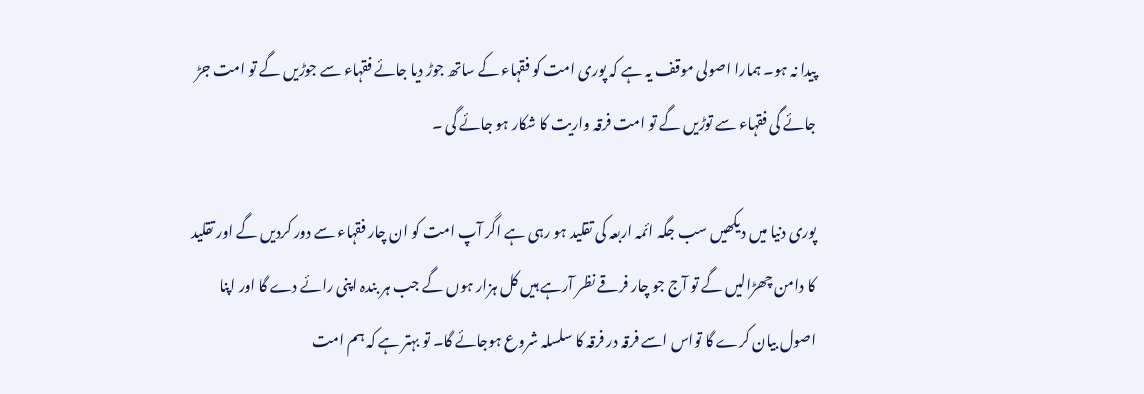پیدا نہ ہو۔ ہمارا اصولی موقف یہ ہے کہ پوری امت کو فقہاء کے ساتھ جوڑ دیا جائے فقہاء سے جوڑیں گے تو امت جڑ جائے گی فقہاء سے توڑیں گے تو امت فرقہ واریت کا شکار ہو جائے گی ۔

پوری دنیا میں دیکھیں سب جگہ ائمہ اربعہ کی تقلید ہو رہی ہے اگر آپ امت کو ان چار فقہاء سے دور کردیں گے اور تقلید کا دامن چھڑالیں گے تو آج جو چار فرقے نظر آرہے ہیں کل ہزار ہوں گے جب ہر بندہ اپنی رائے دے گا اور اپنا اصول بیان کرے گا تواس اسے فرقہ در فرقہ کا سلسلہ شروع ہوجائے گا۔ تو بہتر ہے کہ ہم امت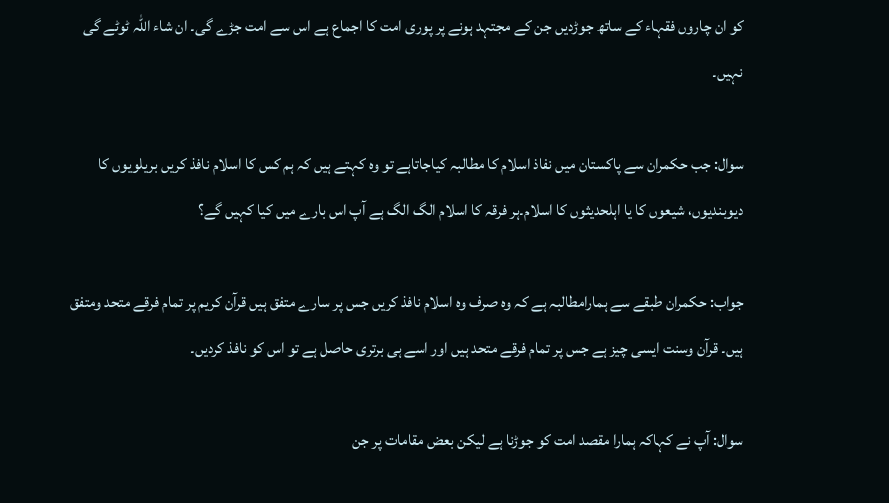کو ان چاروں فقہاء کے ساتھ جوڑدیں جن کے مجتہد ہونے پر پوری امت کا اجماع ہے اس سے امت جڑے گی۔ ان شاء اللہ ٹوٹے گی نہیں۔

سوال: جب حکمران سے پاکستان میں نفاذ اسلام کا مطالبہ کیاجاتاہے تو وہ کہتے ہیں کہ ہم کس کا اسلام نافذ کریں بریلویوں کا دیوبندیوں، شیعوں کا یا اہلحدیثوں کا اسلام۔ہر فرقہ کا اسلام الگ الگ ہے آپ اس بارے میں کیا کہیں گے؟

جواب: حکمران طبقے سے ہمارامطالبہ ہے کہ وہ صرف وہ اسلام نافذ کریں جس پر سارے متفق ہیں قرآن کریم پر تمام فرقے متحد ومتفق ہیں۔ قرآن وسنت ایسی چیز ہے جس پر تمام فرقے متحد ہیں اور اسے ہی برتری حاصل ہے تو اس کو نافذ کردیں۔

سوال: آپ نے کہاکہ ہمارا مقصد امت کو جوڑنا ہے لیکن بعض مقامات پر جن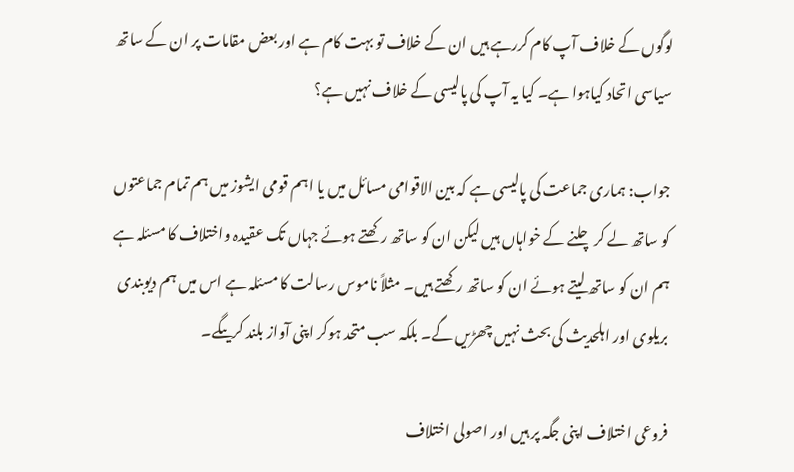لوگوں کے خلاف آپ کام کررہے ہیں ان کے خلاف تو بہت کام ہے اور بعض مقامات پر ان کے ساتھ سیاسی اتحاد کیاہوا ہے۔ کیا یہ آپ کی پالیسی کے خلاف نہیں ہے؟

جواب: ہماری جماعت کی پالیسی ہے کہ بین الاقوامی مسائل میں یا اہم قومی ایشوز میں ہم تمام جماعتوں کو ساتھ لے کر چلنے کے خواہاں ہیں لیکن ان کو ساتھ رکھتے ہوئے جہاں تک عقیدہ واختلاف کا مسئلہ ہے ہم ان کو ساتھ لیتے ہوئے ان کو ساتھ رکھتے ہیں۔ مثلاً ناموس رسالت کا مسئلہ ہے اس میں ہم دیوبندی بریلوی اور اہلحدیث کی بحث نہیں چھڑیں گے۔ بلکہ سب متحد ہوکر اپنی آواز بلند کریںگے۔

فروعی اختلاف اپنی جگہ پر ہیں اور اصولی اختلاف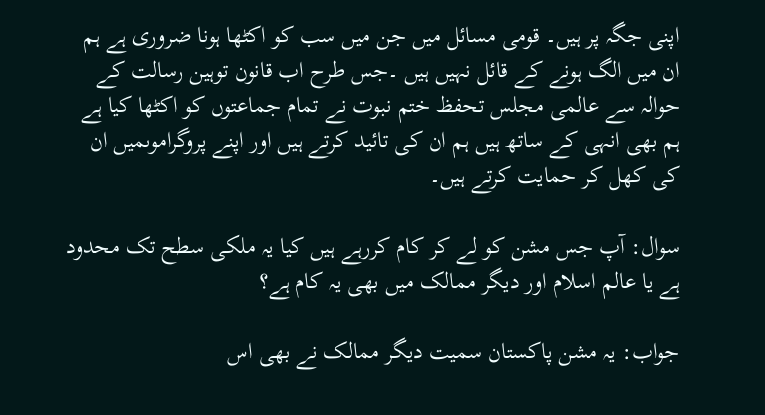اپنی جگہ پر ہیں۔ قومی مسائل میں جن میں سب کو اکٹھا ہونا ضروری ہے ہم ان میں الگ ہونے کے قائل نہیں ہیں ۔جس طرح اب قانون توہین رسالت کے حوالہ سے عالمی مجلس تحفظ ختم نبوت نے تمام جماعتوں کو اکٹھا کیا ہے ہم بھی انہی کے ساتھ ہیں ہم ان کی تائید کرتے ہیں اور اپنے پروگراموںمیں ان کی کھل کر حمایت کرتے ہیں۔

سوال: آپ جس مشن کو لے کر کام کررہے ہیں کیا یہ ملکی سطح تک محدود ہے یا عالم اسلام اور دیگر ممالک میں بھی یہ کام ہے؟

جواب: یہ مشن پاکستان سمیت دیگر ممالک نے بھی اس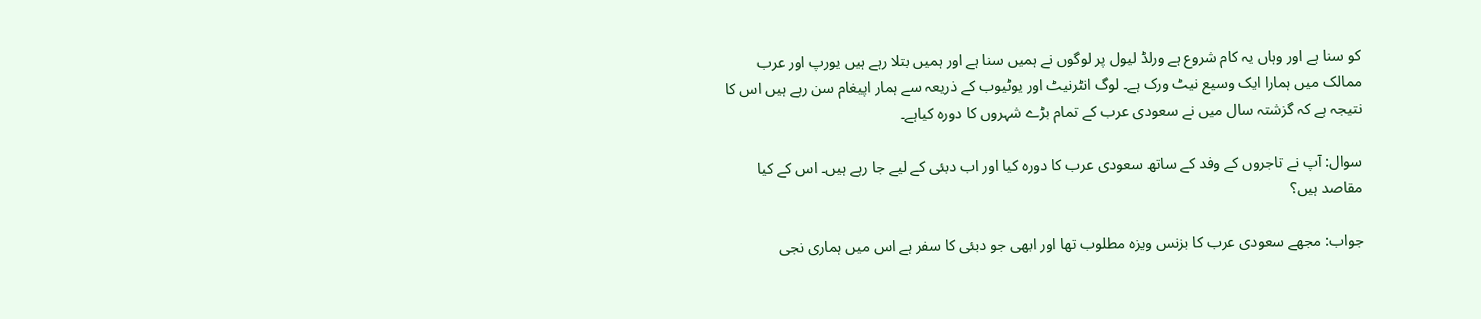کو سنا ہے اور وہاں یہ کام شروع ہے ورلڈ لیول پر لوگوں نے ہمیں سنا ہے اور ہمیں بتلا رہے ہیں یورپ اور عرب ممالک میں ہمارا ایک وسیع نیٹ ورک ہے۔ لوگ انٹرنیٹ اور یوٹیوب کے ذریعہ سے ہمار اپیغام سن رہے ہیں اس کا نتیجہ ہے کہ گزشتہ سال میں نے سعودی عرب کے تمام بڑے شہروں کا دورہ کیاہے۔

سوال: آپ نے تاجروں کے وفد کے ساتھ سعودی عرب کا دورہ کیا اور اب دبئی کے لیے جا رہے ہیں۔ اس کے کیا مقاصد ہیں؟

جواب: مجھے سعودی عرب کا بزنس ویزہ مطلوب تھا اور ابھی جو دبئی کا سفر ہے اس میں ہماری نجی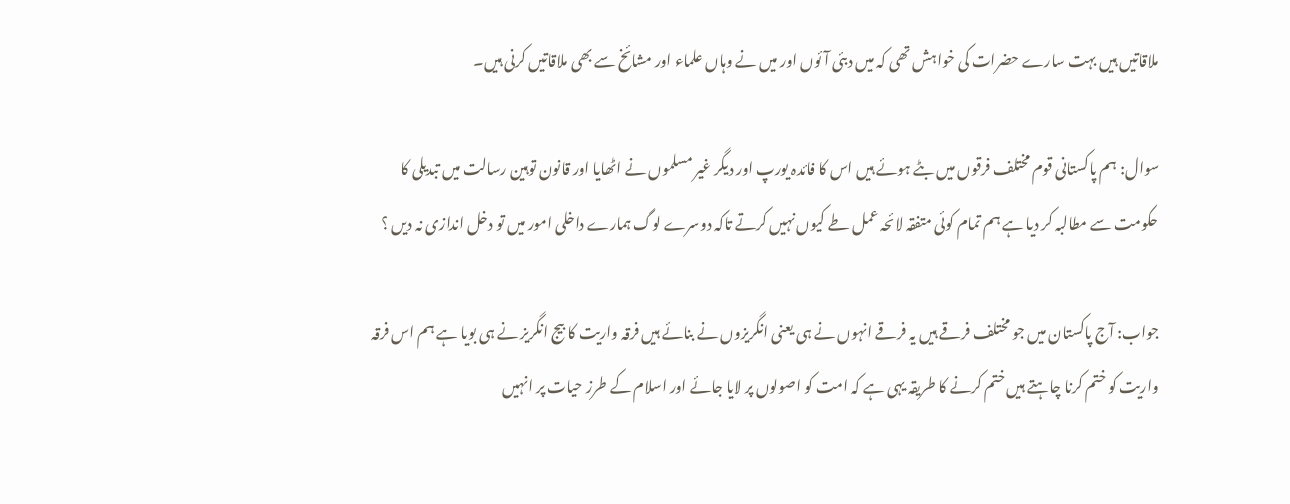ملاقاتیں ہیں بہت سارے حضرات کی خواہش تھی کہ میں دبئی آئوں اور میں نے وہاں علماء اور مشائخ سے بھی ملاقاتیں کرنی ہیں۔

سوال: ہم پاکستانی قوم مختلف فرقوں میں بٹے ہوئے ہیں اس کا فائدہ یورپ اور دیگر غیر مسلموں نے اٹھایا اور قانون توہین رسالت میں تبدیلی کا حکومت سے مطالبہ کر دیا ہے ہم تمام کوئی متفقہ لائحہ عمل طے کیوں نہیں کرتے تاکہ دوسرے لوگ ہمارے داخلی امور میں تو دخل اندازی نہ دیں ؟

جواب: آج پاکستان میں جو مختلف فرقے ہیں یہ فرقے انہوں نے ہی یعنی انگریزوں نے بنائے ہیں فرقہ واریت کا بیج انگریز نے ہی بویا ہے ہم اس فرقہ واریت کو ختم کرنا چاہتے ہیں ختم کرنے کا طریقہ یہی ہے کہ امت کو اصولوں پر لایا جائے اور اسلام کے طرز حیات پر انہیں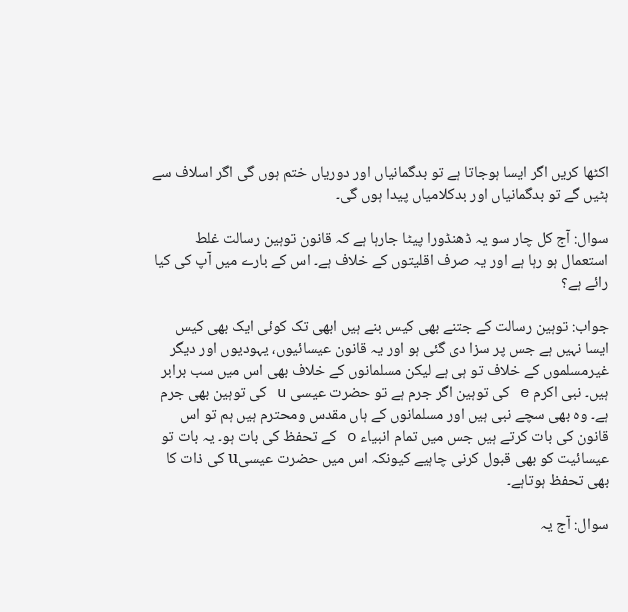اکٹھا کریں اگر ایسا ہوجاتا ہے تو بدگمانیاں اور دوریاں ختم ہوں گی اگر اسلاف سے ہٹیں گے تو بدگمانیاں اور بدکلامیاں پیدا ہوں گی۔

سوال: آج کل چار سو یہ ڈھنڈورا پیٹا جارہا ہے کہ قانون توہین رسالت غلط استعمال ہو رہا ہے اور یہ صرف اقلیتوں کے خلاف ہے۔ اس کے بارے میں آپ کی کیا رائے ہے؟

جواب: توہین رسالت کے جتنے بھی کیس بنے ہیں ابھی تک کوئی ایک بھی کیس ایسا نہیں ہے جس پر سزا دی گئی ہو اور یہ قانون عیسائیوں، یہودیوں اور دیگر غیرمسلموں کے خلاف تو ہی ہے لیکن مسلمانوں کے خلاف بھی اس میں سب برابر ہیں۔ نبی اکرم e کی توہین اگر جرم ہے تو حضرت عیسی u کی توہین بھی جرم ہے۔ وہ بھی سچے نبی ہیں اور مسلمانوں کے ہاں مقدس ومحترم ہیں ہم تو اس قانون کی بات کرتے ہیں جس میں تمام انبیاء o کے تحفظ کی بات ہو۔ یہ بات تو عیسائیت کو بھی قبول کرنی چاہیے کیونکہ اس میں حضرت عیسیu کی ذات کا بھی تحفظ ہوتاہے۔

سوال: آج یہ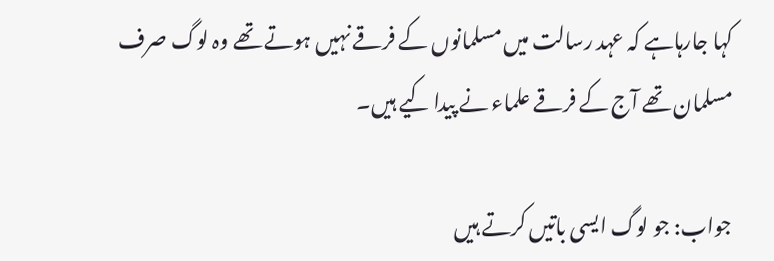کہا جارہاہے کہ عہد رسالت میں مسلمانوں کے فرقے نہیں ہوتے تھے وہ لوگ صرف مسلمان تھے آج کے فرقے علماء نے پیدا کیے ہیں۔

جواب: جو لوگ ایسی باتیں کرتے ہیں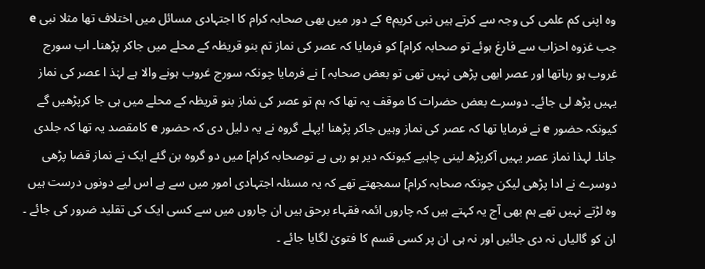وہ اپنی کم علمی کی وجہ سے کرتے ہیں نبی کریمe کے دور میں بھی صحابہ کرام کا اجتہادی مسائل میں اختلاف تھا مثلا نبی e جب غزوہ احزاب سے فارغ ہوئے تو صحابہ کرام] کو فرمایا کہ عصر کی نماز تم بنو قریظہ کے محلے میں جاکر پڑھنا۔ اب سورج غروب ہو رہاتھا اور عصر ابھی پڑھی نہیں تھی تو بعض صحابہ ] نے فرمایا چونکہ سورج غروب ہونے والا ہے لہٰذ ا عصر کی نماز یہیں پڑھ لی جائے۔ دوسرے بعض حضرات کا موقف یہ تھا کہ ہم تو عصر کی نماز بنو قریظہ کے محلے میں ہی جا کرپڑھیں گے کیونکہ حضور e نے فرمایا تھا کہ عصر کی نماز وہیں جاکر پڑھنا !پہلے گروہ نے یہ دلیل دی کہ حضور e کامقصد یہ تھا کہ جلدی جانا۔ لہذا نماز عصر یہیں آکرپڑھ لینی چاہیے کیونکہ دیر ہو رہی ہے توصحابہ کرام] میں دو گروہ بن گئے ایک نے نماز قضا پڑھی دوسرے نے ادا پڑھی لیکن چونکہ صحابہ کرام] سمجھتے تھے کہ یہ مسئلہ اجتہادی امور میں سے ہے اس لیے دونوں درست ہیں وہ لڑتے نہیں تھے ہم بھی آج یہ کہتے ہیں کہ چاروں ائمہ فقہاء برحق ہیں ان چاروں میں سے کسی ایک کی تقلید ضرور کی جائے ۔ ان کو گالیاں نہ دی جائیں اور نہ ہی ان پر کسی قسم کا فتویٰ لگایا جائے ۔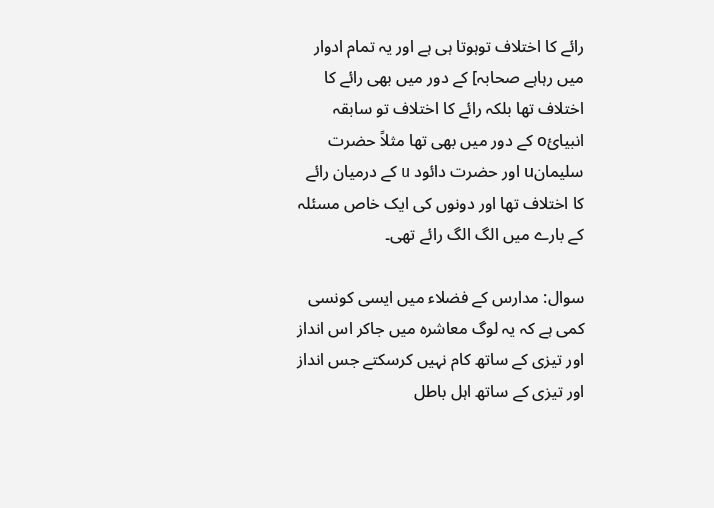رائے کا اختلاف توہوتا ہی ہے اور یہ تمام ادوار میں رہاہے صحابہ] کے دور میں بھی رائے کا اختلاف تھا بلکہ رائے کا اختلاف تو سابقہ انبیائo کے دور میں بھی تھا مثلاً حضرت سلیمانu اور حضرت دائود u کے درمیان رائے کا اختلاف تھا اور دونوں کی ایک خاص مسئلہ کے بارے میں الگ الگ رائے تھی۔

سوال: مدارس کے فضلاء میں ایسی کونسی کمی ہے کہ یہ لوگ معاشرہ میں جاکر اس انداز اور تیزی کے ساتھ کام نہیں کرسکتے جس انداز اور تیزی کے ساتھ اہل باطل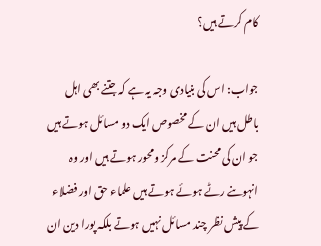کام کرتے ہیں؟

جواب: اس کی بنیادی وجہ یہ ہے کہ جتنے بھی اہل باطل ہیں ان کے مخصوص ایک دو مسائل ہوتے ہیں جو ان کی محنت کے مرکز ومحور ہوتے ہیں اور وہ انہوںنے رٹے ہوئے ہوتے ہیں علماء حق اور فضلاء کے پیش نظر چند مسائل نہیں ہوتے بلکہ پورا دین ان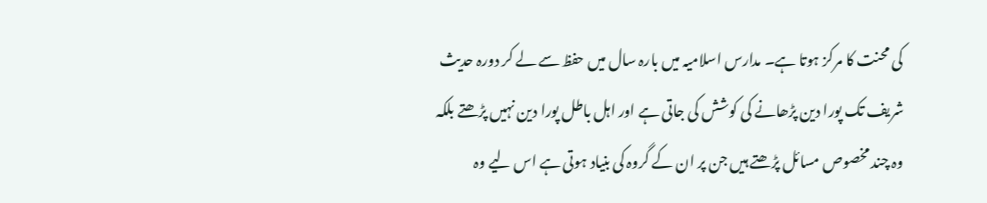کی محنت کا مرکز ہوتا ہے۔ مدارس اسلامیہ میں بارہ سال میں حفظ سے لے کر دورہ حدیث شریف تک پورا دین پڑھانے کی کوشش کی جاتی ہے اور اہل باطل پورا دین نہیں پڑھتے بلکہ وہ چند مخصوص مسائل پڑھتے ہیں جن پر ان کے گروہ کی بنیاد ہوتی ہے اس لیے وہ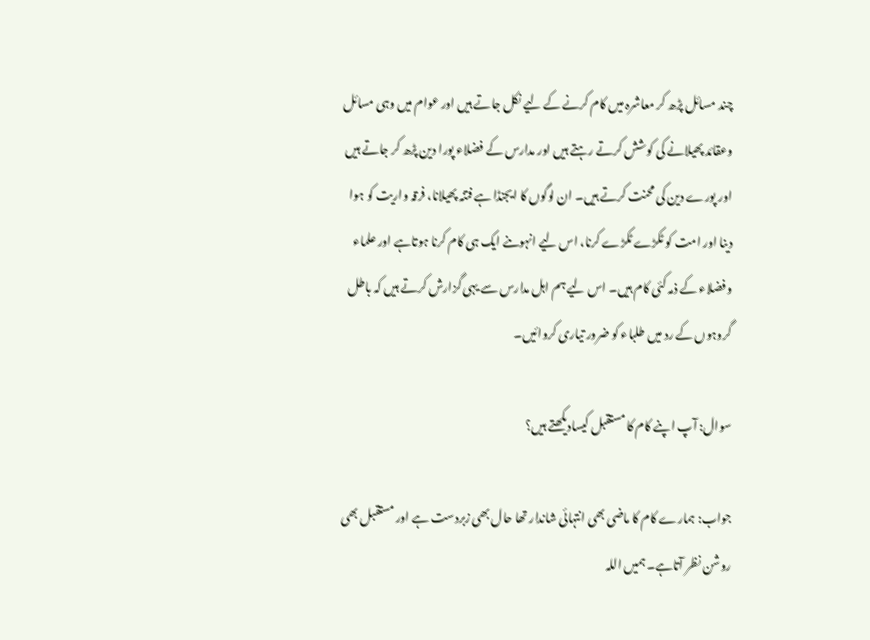چند مسائل پڑھ کر معاشرہ میں کام کرنے کے لیے نکل جاتے ہیں اور عوام میں وہی مسائل وعقائد پھیلانے کی کوشش کرتے رہتے ہیں اور مدارس کے فضلاء پورا دین پڑھ کر جاتے ہیں اور پورے دین کی محنت کرتے ہیں۔ ان لوگوں کا ایجنڈا ہے فتنہ پھیلانا، فرقہ واریت کو ہوا دینا اور امت کو ٹکڑے ٹکڑے کرنا، اس لیے انہوںنے ایک ہی کام کرنا ہوتاہے اور علماء وفضلاء کے ذمہ کئی کام ہیں۔ اس لیے ہم اہل مدارس سے یہی گزارش کرتے ہیں کہ باطل گروہوں کے رد میں طلباء کو ضرور تیاری کروائیں۔

سوال: آپ اپنے کام کا مستقبل کیسادیکھتے ہیں؟

جواب: ہمارے کام کا ماضی بھی انتہائی شاندار تھا حال بھی زبردست ہے اور مستقبل بھی روشن نظر آتاہے۔ ہمیں اللہ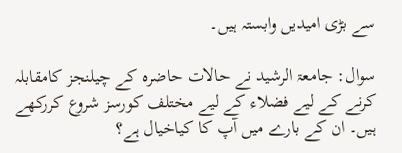سے بڑی امیدیں وابستہ ہیں۔

سوال: جامعۃ الرشید نے حالات حاضرہ کے چیلنجز کامقابلہ کرنے کے لیے فضلاء کے لیے مختلف کورسز شروع کررکھے ہیں۔ ان کے بارے میں آپ کا کیاخیال ہے؟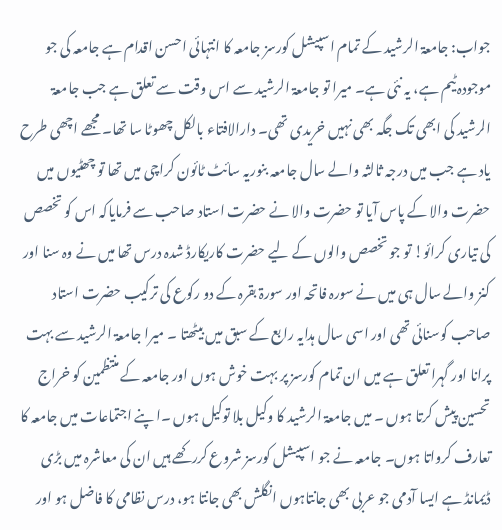جواب: جامعۃ الرشید کے تمام اسپیشل کورسز جامعہ کا انتہائی احسن اقدام ہے جامعہ کی جو موجودہ ٹیم ہے، یہ نئی ہے۔ میرا تو جامعۃ الرشید سے اس وقت سے تعلق ہے جب جامعۃ الرشید کی ابھی تک جگہ بھی نہیں خریدی تھی۔ دارالافتاء بالکل چھوٹا سا تھا۔ مجھے اچھی طرح یاد ہے جب میں درجہ ثالثہ والے سال جامعہ بنوریہ سائٹ ٹائون کراچی میں تھا تو چھٹیوں میں حضرت والا کے پاس آیا تو حضرت والا نے حضرت استاد صاحب سے فرمایاکہ اس کو تخصص کی تیاری کرائو! تو جو تخصص والوں کے لیے حضرت کاریکارڈ شدہ درس تھا میں نے وہ سنا اور کنز والے سال ہی میں نے سورہ فاتحہ اور سورۃ بقرہ کے دو رکوع کی ترکیب حضرت استاد صاحب کوسنائی تھی اور اسی سال ہدایہ رابع کے سبق میں بیٹھتا ۔ میرا جامعۃ الرشید سے بہت پرانا اور گہرا تعلق ہے میں ان تمام کورسز پر بہت خوش ہوں اور جامعہ کے منتظمین کو خراج تحسین پیش کرتا ہوں ۔ میں جامعۃ الرشید کا وکیل بلا توکیل ہوں ۔ا پنے اجتماعات میں جامعہ کا تعارف کرواتا ہوں۔ جامعہ نے جو اسپیشل کورسز شروع کررکھے ہیں ان کی معاشرہ میں بڑی ڈیمانڈ ہے ایسا آدمی جو عربی بھی جانتاہوں انگلش بھی جانتا ہو، درس نظامی کا فاضل ہو اور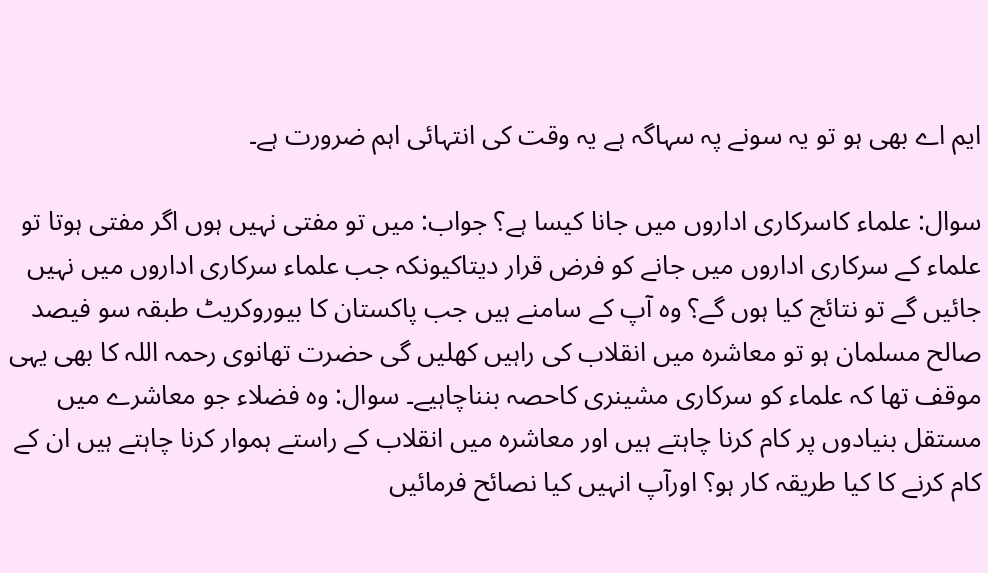ایم اے بھی ہو تو یہ سونے پہ سہاگہ ہے یہ وقت کی انتہائی اہم ضرورت ہے۔

سوال: علماء کاسرکاری اداروں میں جانا کیسا ہے؟ جواب: میں تو مفتی نہیں ہوں اگر مفتی ہوتا تو علماء کے سرکاری اداروں میں جانے کو فرض قرار دیتاکیونکہ جب علماء سرکاری اداروں میں نہیں جائیں گے تو نتائج کیا ہوں گے؟ وہ آپ کے سامنے ہیں جب پاکستان کا بیوروکریٹ طبقہ سو فیصد صالح مسلمان ہو تو معاشرہ میں انقلاب کی راہیں کھلیں گی حضرت تھانوی رحمہ اللہ کا بھی یہی موقف تھا کہ علماء کو سرکاری مشینری کاحصہ بنناچاہیے۔ سوال: وہ فضلاء جو معاشرے میں مستقل بنیادوں پر کام کرنا چاہتے ہیں اور معاشرہ میں انقلاب کے راستے ہموار کرنا چاہتے ہیں ان کے کام کرنے کا کیا طریقہ کار ہو؟ اورآپ انہیں کیا نصائح فرمائیں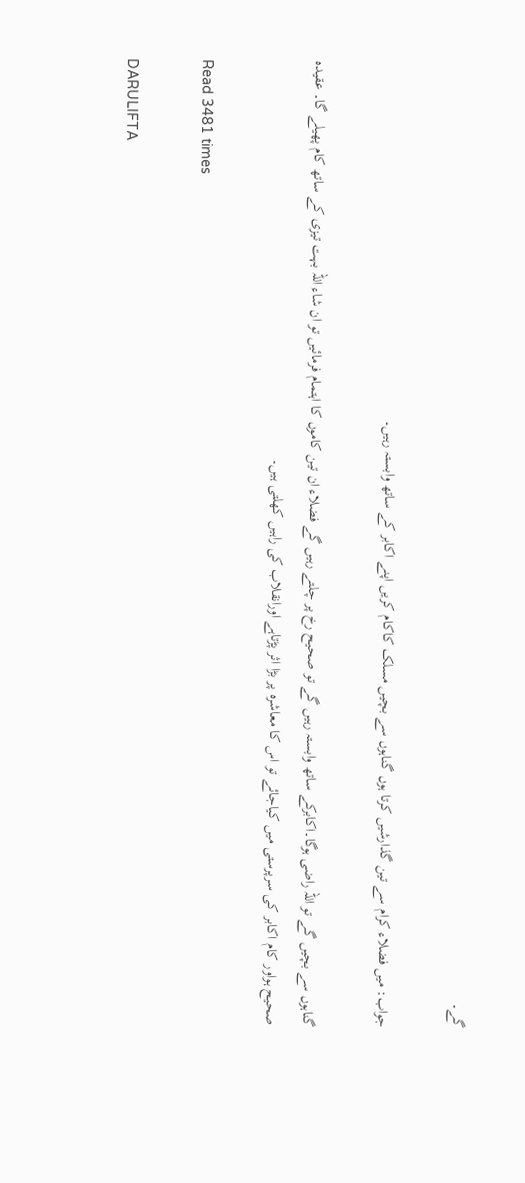گے۔

جواب: میں فضلاء کرام سے تین گذارشیں کرتا ہوں گناہوں سے بچیں مسلک کاکام کریں اپنے اکابر کے ساتھ وابستہ رہیں۔

گناہوں سے بچیں گے تو اللہ راضی ہوگا۔اکابرکے ساتھ وابستہ رہیں گے تو صحیح رخ پر چلتے رہیں گے فضلاء ان تین کاموں کا اہتمام فرمائیں تو ان شاء اللہ بہت تیزی کے ساتھ کام پھیلے گا۔ عقیدہ صحیح ہواور کام اکابر کی سرپرستی میں کیاجائے تو اس کا معاشرہ پر بڑا اثر پڑتاہے اورانقلاب کی راہیں کھلتی ہیں۔

Read 3481 times

DARULIFTA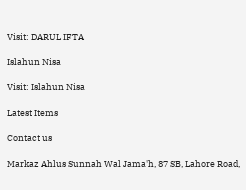Visit: DARUL IFTA

Islahun Nisa

Visit: Islahun Nisa

Latest Items

Contact us

Markaz Ahlus Sunnah Wal Jama'h, 87 SB, Lahore Road,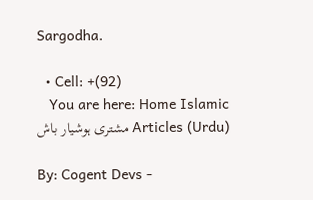Sargodha.

  • Cell: +(92)
You are here: Home Islamic Articles (Urdu) مشتری ہوشیار باش

By: Cogent Devs -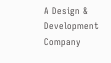A Design & Development Company